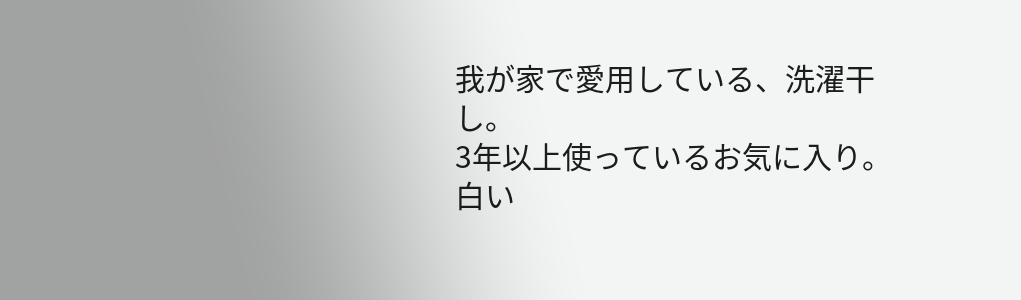我が家で愛用している、洗濯干し。
3年以上使っているお気に入り。
白い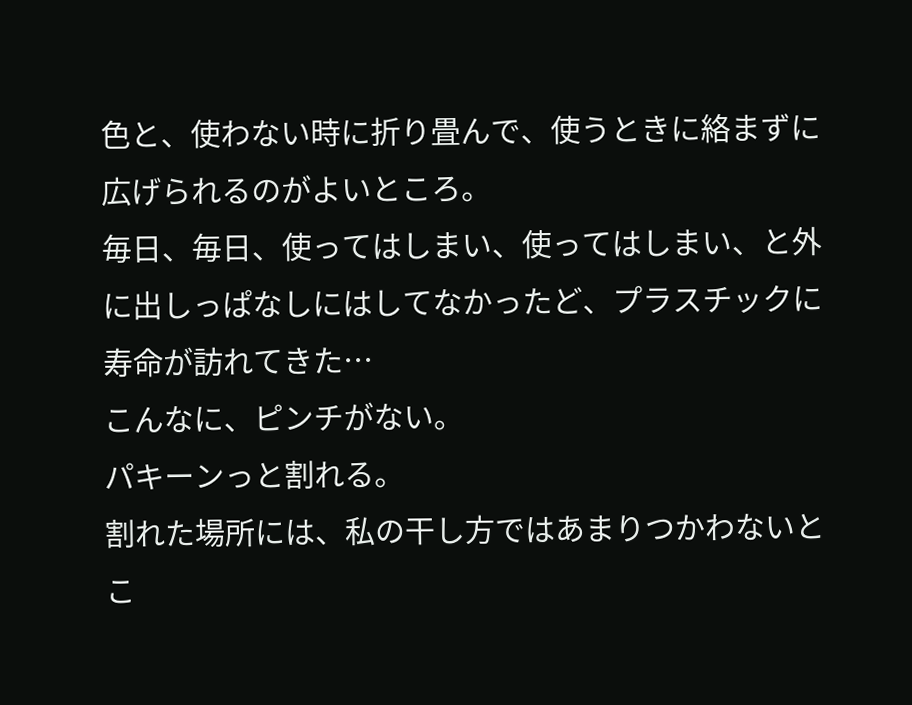色と、使わない時に折り畳んで、使うときに絡まずに広げられるのがよいところ。
毎日、毎日、使ってはしまい、使ってはしまい、と外に出しっぱなしにはしてなかったど、プラスチックに寿命が訪れてきた…
こんなに、ピンチがない。
パキーンっと割れる。
割れた場所には、私の干し方ではあまりつかわないとこ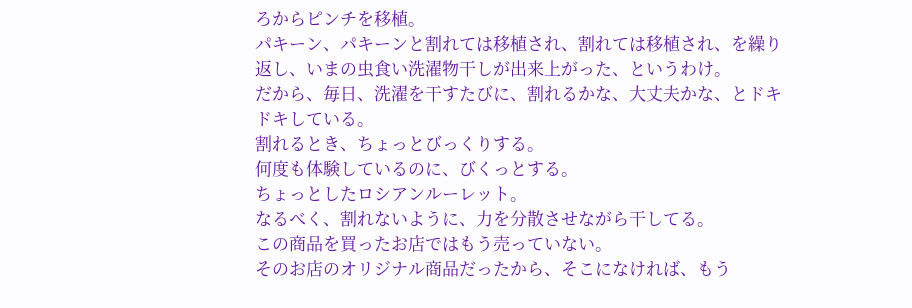ろからピンチを移植。
パキーン、パキーンと割れては移植され、割れては移植され、を繰り返し、いまの虫食い洗濯物干しが出来上がった、というわけ。
だから、毎日、洗濯を干すたびに、割れるかな、大丈夫かな、とドキドキしている。
割れるとき、ちょっとびっくりする。
何度も体験しているのに、びくっとする。
ちょっとしたロシアンルーレット。
なるべく、割れないように、力を分散させながら干してる。
この商品を買ったお店ではもう売っていない。
そのお店のオリジナル商品だったから、そこになければ、もう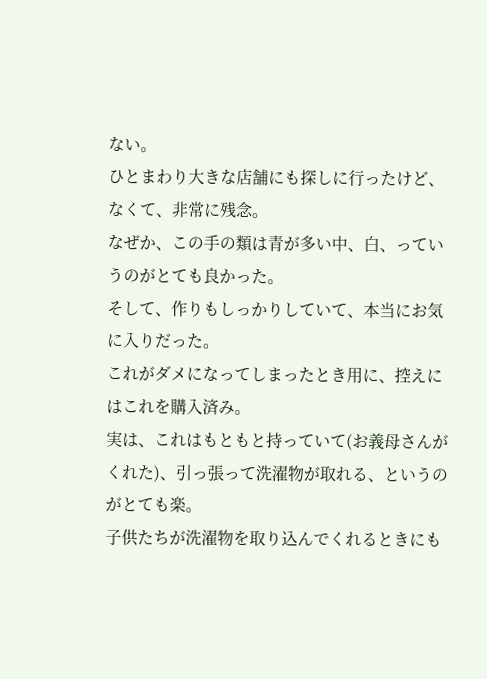ない。
ひとまわり大きな店舗にも探しに行ったけど、なくて、非常に残念。
なぜか、この手の類は青が多い中、白、っていうのがとても良かった。
そして、作りもしっかりしていて、本当にお気に入りだった。
これがダメになってしまったとき用に、控えにはこれを購入済み。
実は、これはもともと持っていて(お義母さんがくれた)、引っ張って洗濯物が取れる、というのがとても楽。
子供たちが洗濯物を取り込んでくれるときにも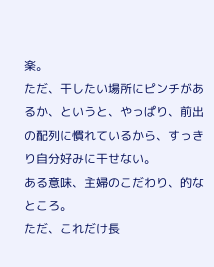楽。
ただ、干したい場所にピンチがあるか、というと、やっぱり、前出の配列に慣れているから、すっきり自分好みに干せない。
ある意味、主婦のこだわり、的なところ。
ただ、これだけ長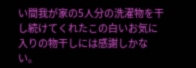い間我が家の5人分の洗濯物を干し続けてくれたこの白いお気に入りの物干しには感謝しかない。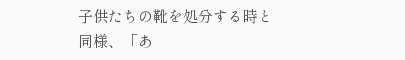子供たちの靴を処分する時と同様、「あ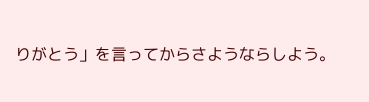りがとう」を言ってからさようならしよう。